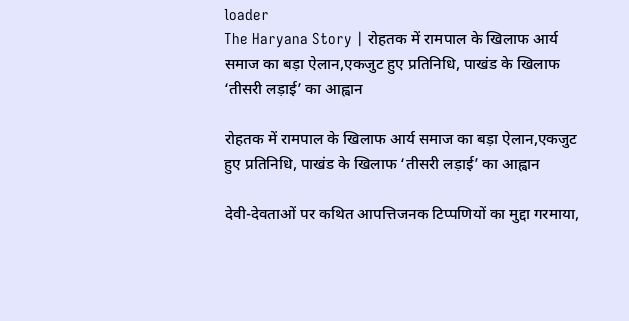loader
The Haryana Story | रोहतक में रामपाल के खिलाफ आर्य समाज का बड़ा ऐलान,एकजुट हुए प्रतिनिधि, पाखंड के खिलाफ ‘तीसरी लड़ाई’ का आह्वान

रोहतक में रामपाल के खिलाफ आर्य समाज का बड़ा ऐलान,एकजुट हुए प्रतिनिधि, पाखंड के खिलाफ ‘तीसरी लड़ाई’ का आह्वान

देवी-देवताओं पर कथित आपत्तिजनक टिप्पणियों का मुद्दा गरमाया,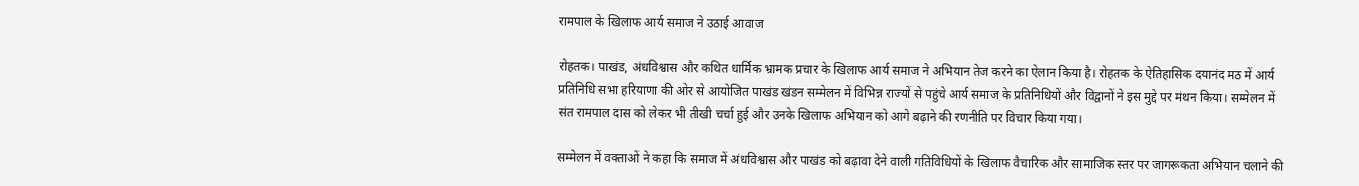रामपाल के खिलाफ आर्य समाज ने उठाई आवाज

रोहतक। पाखंड, अंधविश्वास और कथित धार्मिक भ्रामक प्रचार के खिलाफ आर्य समाज ने अभियान तेज करने का ऐलान किया है। रोहतक के ऐतिहासिक दयानंद मठ में आर्य प्रतिनिधि सभा हरियाणा की ओर से आयोजित पाखंड खंडन सम्मेलन में विभिन्न राज्यों से पहुंचे आर्य समाज के प्रतिनिधियों और विद्वानों ने इस मुद्दे पर मंथन किया। सम्मेलन में संत रामपाल दास को लेकर भी तीखी चर्चा हुई और उनके खिलाफ अभियान को आगे बढ़ाने की रणनीति पर विचार किया गया।

सम्मेलन में वक्ताओं ने कहा कि समाज में अंधविश्वास और पाखंड को बढ़ावा देने वाली गतिविधियों के खिलाफ वैचारिक और सामाजिक स्तर पर जागरूकता अभियान चलाने की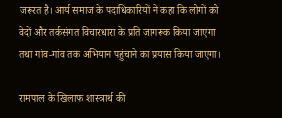जरूरत है। आर्य समाज के पदाधिकारियों ने कहा कि लोगों को वेदों और तर्कसंगत विचारधारा के प्रति जागरूक किया जाएगा तथा गांव-गांव तक अभियान पहुंचाने का प्रयास किया जाएगा।

रामपाल के खिलाफ शास्त्रार्थ की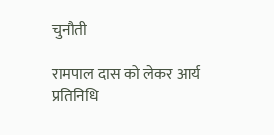चुनौती

रामपाल दास को लेकर आर्य प्रतिनिधि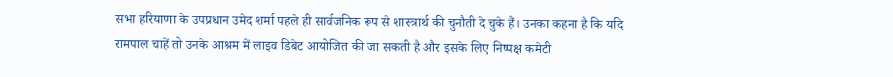सभा हरियाणा के उपप्रधान उमेद शर्मा पहले ही सार्वजनिक रूप से शास्त्रार्थ की चुनौती दे चुके हैं। उनका कहना है कि यदि रामपाल चाहें तो उनके आश्रम में लाइव डिबेट आयोजित की जा सकती है और इसके लिए निष्पक्ष कमेटी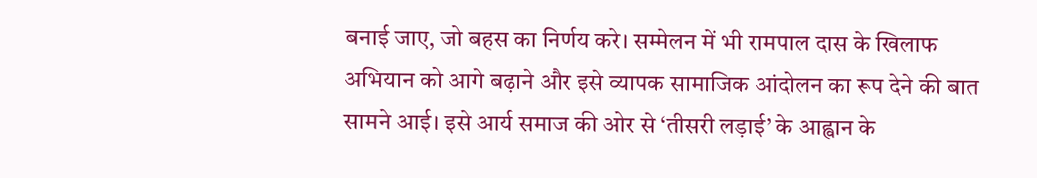बनाई जाए, जो बहस का निर्णय करे। सम्मेलन में भी रामपाल दास के खिलाफ अभियान को आगे बढ़ाने और इसे व्यापक सामाजिक आंदोलन का रूप देने की बात सामने आई। इसे आर्य समाज की ओर से ‘तीसरी लड़ाई’ के आह्वान के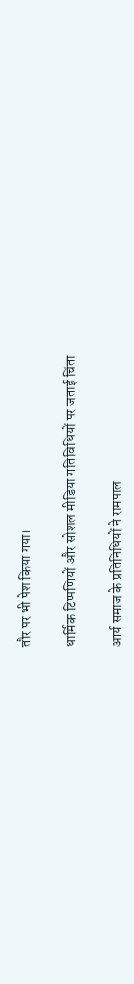तौर पर भी पेश किया गया।

धार्मिक टिप्पणियों और सोशल मीडिया गतिविधियों पर जताई चिंता

आर्य समाज के प्रतिनिधियों ने रामपाल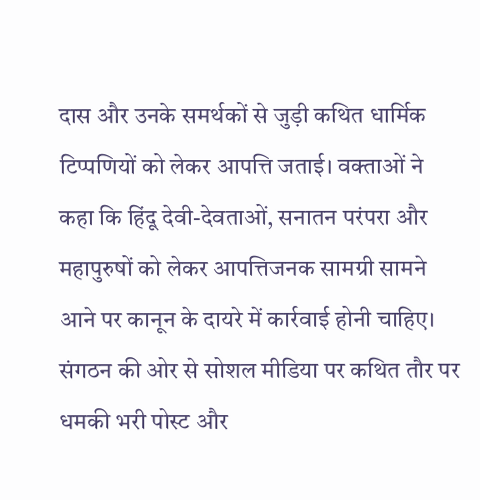दास और उनके समर्थकों से जुड़ी कथित धार्मिक टिप्पणियों को लेकर आपत्ति जताई। वक्ताओं ने कहा कि हिंदू देवी-देवताओं, सनातन परंपरा और महापुरुषों को लेकर आपत्तिजनक सामग्री सामने आने पर कानून के दायरे में कार्रवाई होनी चाहिए। संगठन की ओर से सोशल मीडिया पर कथित तौर पर धमकी भरी पोस्ट और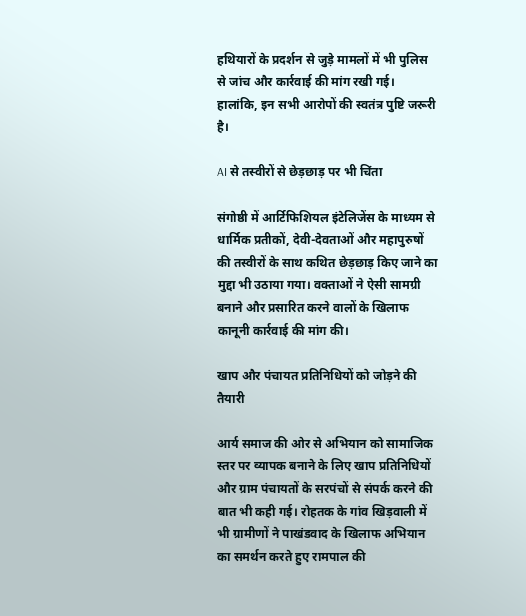हथियारों के प्रदर्शन से जुड़े मामलों में भी पुलिस से जांच और कार्रवाई की मांग रखी गई। हालांकि, इन सभी आरोपों की स्वतंत्र पुष्टि जरूरी है।

AI से तस्वीरों से छेड़छाड़ पर भी चिंता

संगोष्ठी में आर्टिफिशियल इंटेलिजेंस के माध्यम से धार्मिक प्रतीकों, देवी-देवताओं और महापुरुषों की तस्वीरों के साथ कथित छेड़छाड़ किए जाने का मुद्दा भी उठाया गया। वक्ताओं ने ऐसी सामग्री बनाने और प्रसारित करने वालों के खिलाफ कानूनी कार्रवाई की मांग की।

खाप और पंचायत प्रतिनिधियों को जोड़ने की तैयारी

आर्य समाज की ओर से अभियान को सामाजिक स्तर पर व्यापक बनाने के लिए खाप प्रतिनिधियों और ग्राम पंचायतों के सरपंचों से संपर्क करने की बात भी कही गई। रोहतक के गांव खिड़वाली में भी ग्रामीणों ने पाखंडवाद के खिलाफ अभियान का समर्थन करते हुए रामपाल की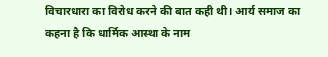विचारधारा का विरोध करने की बात कही थी। आर्य समाज का कहना है कि धार्मिक आस्था के नाम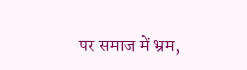पर समाज में भ्रम,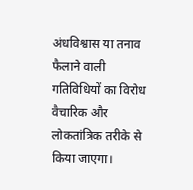अंधविश्वास या तनाव फैलाने वाली गतिविधियों का विरोध वैचारिक और लोकतांत्रिक तरीके से किया जाएगा।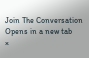Join The Conversation Opens in a new tab
×